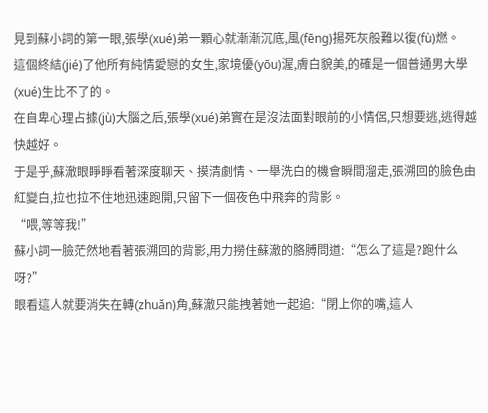見到蘇小詞的第一眼,張學(xué)弟一顆心就漸漸沉底,風(fēng)揚死灰般難以復(fù)燃。
這個終結(jié)了他所有純情愛戀的女生,家境優(yōu)渥,膚白貌美,的確是一個普通男大學(xué)生比不了的。
在自卑心理占據(jù)大腦之后,張學(xué)弟實在是沒法面對眼前的小情侶,只想要逃,逃得越快越好。
于是乎,蘇澈眼睜睜看著深度聊天、摸清劇情、一舉洗白的機會瞬間溜走,張溯回的臉色由紅變白,拉也拉不住地迅速跑開,只留下一個夜色中飛奔的背影。
“喂,等等我!”
蘇小詞一臉茫然地看著張溯回的背影,用力撈住蘇澈的胳膊問道:“怎么了這是?跑什么呀?”
眼看這人就要消失在轉(zhuǎn)角,蘇澈只能拽著她一起追:“閉上你的嘴,這人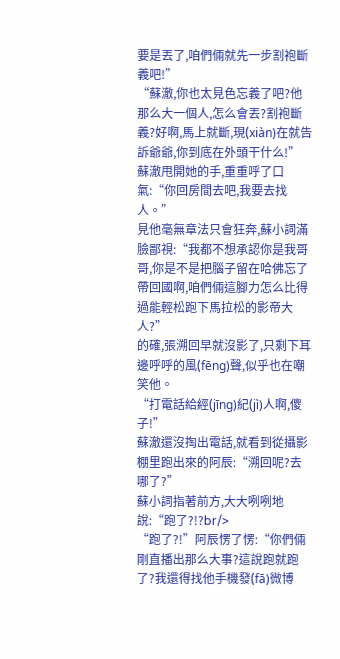要是丟了,咱們倆就先一步割袍斷義吧!”
“蘇澈,你也太見色忘義了吧?他那么大一個人,怎么會丟?割袍斷義?好啊,馬上就斷,現(xiàn)在就告訴爺爺,你到底在外頭干什么!”
蘇澈甩開她的手,重重呼了口氣:“你回房間去吧,我要去找人。”
見他毫無章法只會狂奔,蘇小詞滿臉鄙視:“我都不想承認你是我哥哥,你是不是把腦子留在哈佛忘了帶回國啊,咱們倆這腳力怎么比得過能輕松跑下馬拉松的影帝大人?”
的確,張溯回早就沒影了,只剩下耳邊呼呼的風(fēng)聲,似乎也在嘲笑他。
“打電話給經(jīng)紀(jì)人啊,傻子!”
蘇澈還沒掏出電話,就看到從攝影棚里跑出來的阿辰:“溯回呢?去哪了?”
蘇小詞指著前方,大大咧咧地說:“跑了?!?br/>
“跑了?!”阿辰愣了愣:“你們倆剛直播出那么大事?這說跑就跑了?我還得找他手機發(fā)微博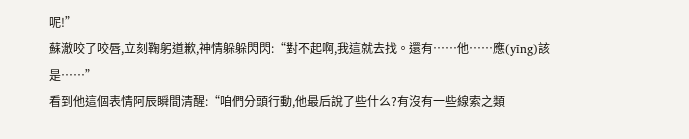呢!”
蘇澈咬了咬唇,立刻鞠躬道歉,神情躲躲閃閃:“對不起啊,我這就去找。還有……他……應(yīng)該是……”
看到他這個表情阿辰瞬間清醒:“咱們分頭行動,他最后說了些什么?有沒有一些線索之類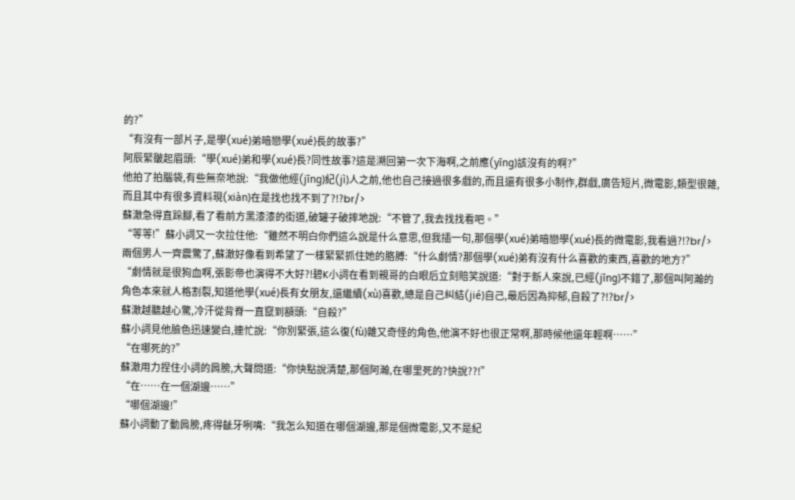的?”
“有沒有一部片子,是學(xué)弟暗戀學(xué)長的故事?”
阿辰緊皺起眉頭:“學(xué)弟和學(xué)長?同性故事?這是溯回第一次下海啊,之前應(yīng)該沒有的啊?”
他拍了拍腦袋,有些無奈地說:“我做他經(jīng)紀(jì)人之前,他也自己接過很多戲的,而且還有很多小制作,群戲,廣告短片,微電影,類型很雜,而且其中有很多資料現(xiàn)在是找也找不到了?!?br/>
蘇澈急得直跺腳,看了看前方黑漆漆的街道,破罐子破摔地說:“不管了,我去找找看吧。”
“等等!”蘇小詞又一次拉住他:“雖然不明白你們這么說是什么意思,但我插一句,那個學(xué)弟暗戀學(xué)長的微電影,我看過?!?br/>
兩個男人一齊震驚了,蘇澈好像看到希望了一樣緊緊抓住她的胳膊:“什么劇情?那個學(xué)弟有沒有什么喜歡的東西,喜歡的地方?”
“劇情就是很狗血啊,張影帝也演得不大好?!碧K小詞在看到親哥的白眼后立刻賠笑說道:“對于新人來說,已經(jīng)不錯了,那個叫阿瀚的角色本來就人格割裂,知道他學(xué)長有女朋友,還繼續(xù)喜歡,總是自己糾結(jié)自己,最后因為抑郁,自殺了?!?br/>
蘇澈越聽越心驚,冷汗從背脊一直竄到額頭:“自殺?”
蘇小詞見他臉色迅速變白,連忙說:“你別緊張,這么復(fù)雜又奇怪的角色,他演不好也很正常啊,那時候他還年輕啊……”
“在哪死的?”
蘇澈用力捏住小詞的肩膀,大聲問道:“你快點說清楚,那個阿瀚,在哪里死的?快說??!”
“在……在一個湖邊……”
“哪個湖邊!”
蘇小詞動了動肩膀,疼得齜牙咧嘴:“我怎么知道在哪個湖邊,那是個微電影,又不是紀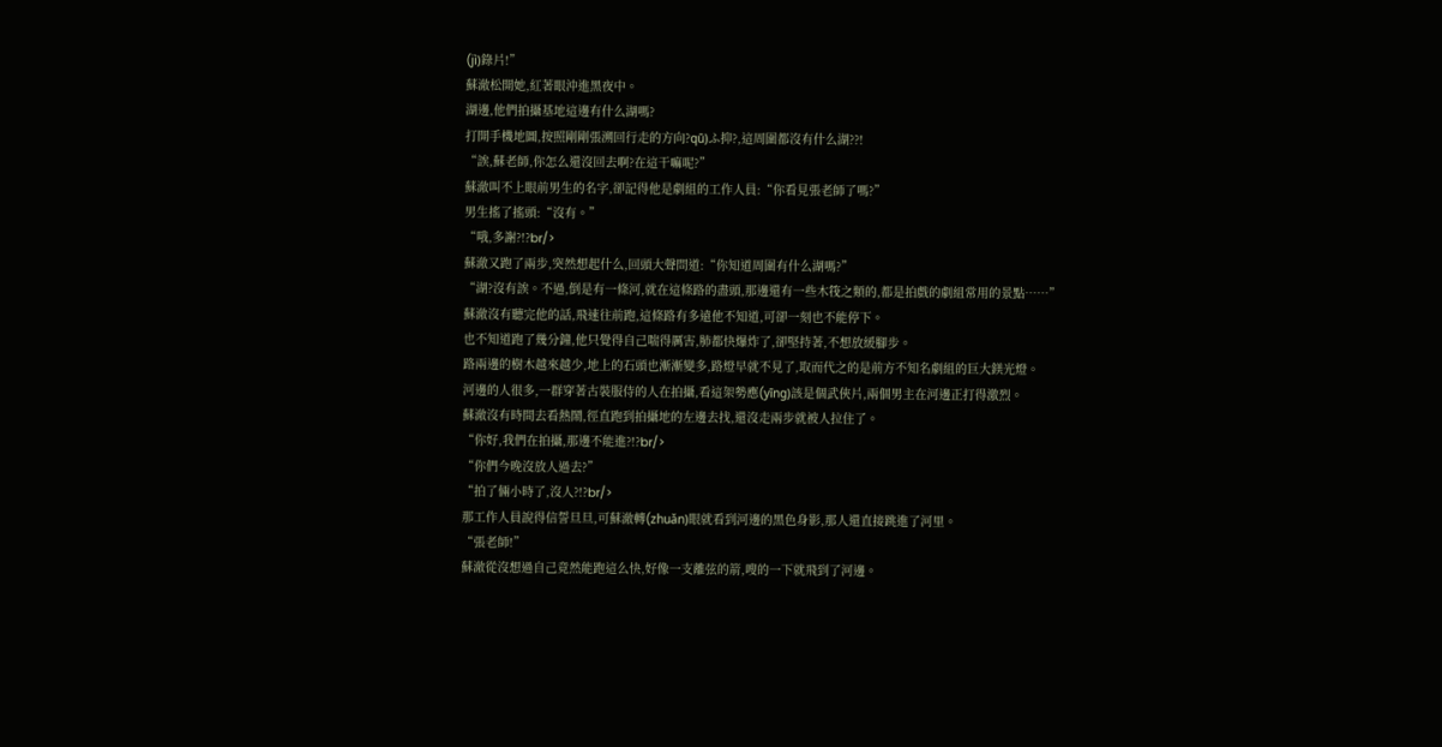(jì)錄片!”
蘇澈松開她,紅著眼沖進黑夜中。
湖邊,他們拍攝基地這邊有什么湖嗎?
打開手機地圖,按照剛剛張溯回行走的方向?qū)ふ抑?,這周圍都沒有什么湖??!
“誒,蘇老師,你怎么還沒回去啊?在這干嘛呢?”
蘇澈叫不上眼前男生的名字,卻記得他是劇組的工作人員:“你看見張老師了嗎?”
男生搖了搖頭:“沒有。”
“哦,多謝?!?br/>
蘇澈又跑了兩步,突然想起什么,回頭大聲問道:“你知道周圍有什么湖嗎?”
“湖?沒有誒。不過,倒是有一條河,就在這條路的盡頭,那邊還有一些木筏之類的,都是拍戲的劇組常用的景點……”
蘇澈沒有聽完他的話,飛速往前跑,這條路有多遠他不知道,可卻一刻也不能停下。
也不知道跑了幾分鐘,他只覺得自己喘得厲害,肺都快爆炸了,卻堅持著,不想放緩腳步。
路兩邊的樹木越來越少,地上的石頭也漸漸變多,路燈早就不見了,取而代之的是前方不知名劇組的巨大鎂光燈。
河邊的人很多,一群穿著古裝服侍的人在拍攝,看這架勢應(yīng)該是個武俠片,兩個男主在河邊正打得激烈。
蘇澈沒有時間去看熱鬧,徑直跑到拍攝地的左邊去找,還沒走兩步就被人拉住了。
“你好,我們在拍攝,那邊不能進?!?br/>
“你們今晚沒放人過去?”
“拍了倆小時了,沒人?!?br/>
那工作人員說得信誓旦旦,可蘇澈轉(zhuǎn)眼就看到河邊的黑色身影,那人還直接跳進了河里。
“張老師!”
蘇澈從沒想過自己竟然能跑這么快,好像一支離弦的箭,嗖的一下就飛到了河邊。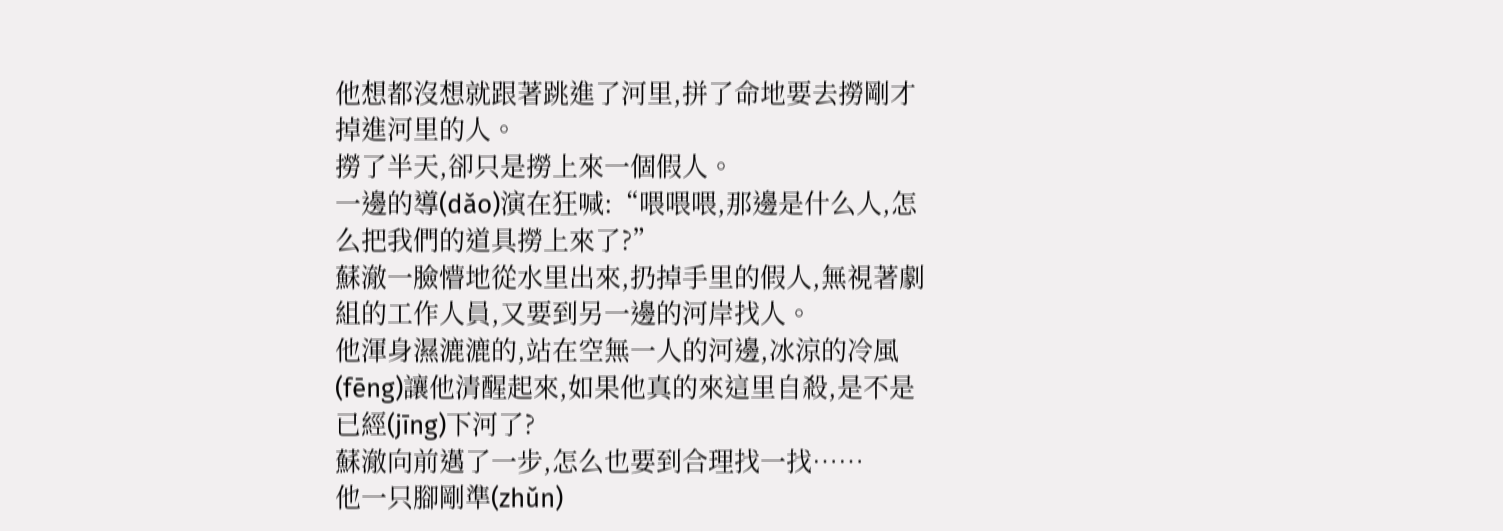他想都沒想就跟著跳進了河里,拼了命地要去撈剛才掉進河里的人。
撈了半天,卻只是撈上來一個假人。
一邊的導(dǎo)演在狂喊:“喂喂喂,那邊是什么人,怎么把我們的道具撈上來了?”
蘇澈一臉懵地從水里出來,扔掉手里的假人,無視著劇組的工作人員,又要到另一邊的河岸找人。
他渾身濕漉漉的,站在空無一人的河邊,冰涼的冷風(fēng)讓他清醒起來,如果他真的來這里自殺,是不是已經(jīng)下河了?
蘇澈向前邁了一步,怎么也要到合理找一找……
他一只腳剛準(zhǔn)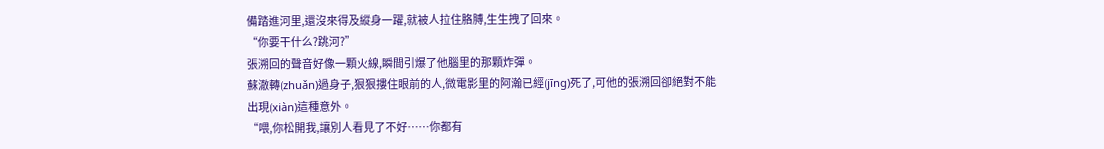備踏進河里,還沒來得及縱身一躍,就被人拉住胳膊,生生拽了回來。
“你要干什么?跳河?”
張溯回的聲音好像一顆火線,瞬間引爆了他腦里的那顆炸彈。
蘇澈轉(zhuǎn)過身子,狠狠摟住眼前的人,微電影里的阿瀚已經(jīng)死了,可他的張溯回卻絕對不能出現(xiàn)這種意外。
“喂,你松開我,讓別人看見了不好……你都有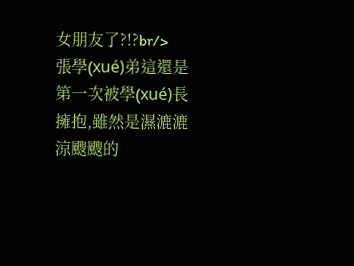女朋友了?!?br/>
張學(xué)弟這還是第一次被學(xué)長擁抱,雖然是濕漉漉涼颼颼的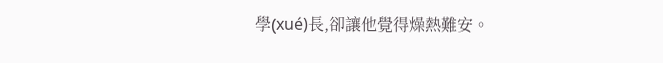學(xué)長,卻讓他覺得燥熱難安。